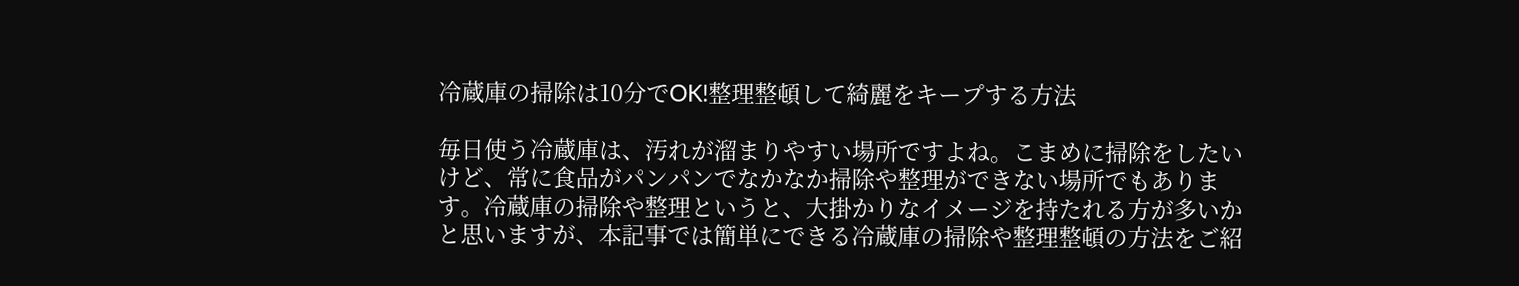冷蔵庫の掃除は10分でOK!整理整頓して綺麗をキープする方法

毎日使う冷蔵庫は、汚れが溜まりやすい場所ですよね。こまめに掃除をしたいけど、常に食品がパンパンでなかなか掃除や整理ができない場所でもあります。冷蔵庫の掃除や整理というと、大掛かりなイメージを持たれる方が多いかと思いますが、本記事では簡単にできる冷蔵庫の掃除や整理整頓の方法をご紹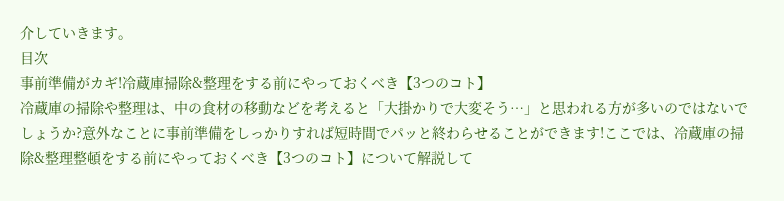介していきます。
目次
事前準備がカギ!冷蔵庫掃除&整理をする前にやっておくべき【3つのコト】
冷蔵庫の掃除や整理は、中の食材の移動などを考えると「大掛かりで大変そう…」と思われる方が多いのではないでしょうか?意外なことに事前準備をしっかりすれば短時間でパッと終わらせることができます!ここでは、冷蔵庫の掃除&整理整頓をする前にやっておくべき【3つのコト】について解説して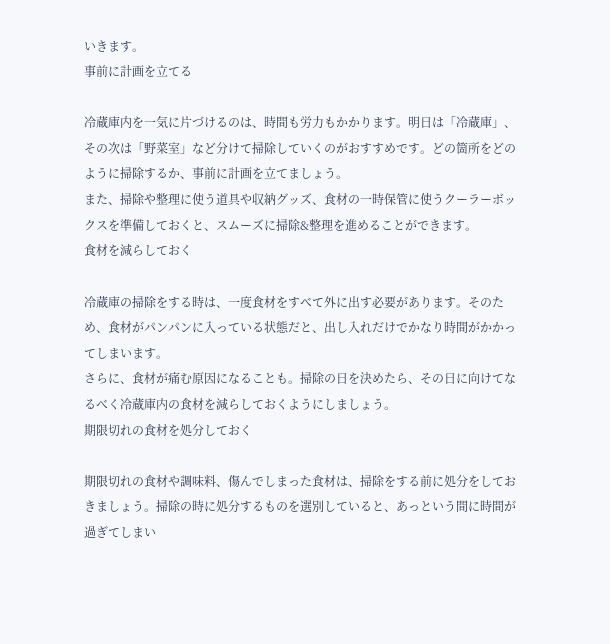いきます。
事前に計画を立てる

冷蔵庫内を一気に片づけるのは、時間も労力もかかります。明日は「冷蔵庫」、その次は「野菜室」など分けて掃除していくのがおすすめです。どの箇所をどのように掃除するか、事前に計画を立てましょう。
また、掃除や整理に使う道具や収納グッズ、食材の一時保管に使うクーラーボックスを準備しておくと、スムーズに掃除&整理を進めることができます。
食材を減らしておく

冷蔵庫の掃除をする時は、一度食材をすべて外に出す必要があります。そのため、食材がパンパンに入っている状態だと、出し入れだけでかなり時間がかかってしまいます。
さらに、食材が痛む原因になることも。掃除の日を決めたら、その日に向けてなるべく冷蔵庫内の食材を減らしておくようにしましょう。
期限切れの食材を処分しておく

期限切れの食材や調味料、傷んでしまった食材は、掃除をする前に処分をしておきましょう。掃除の時に処分するものを選別していると、あっという間に時間が過ぎてしまい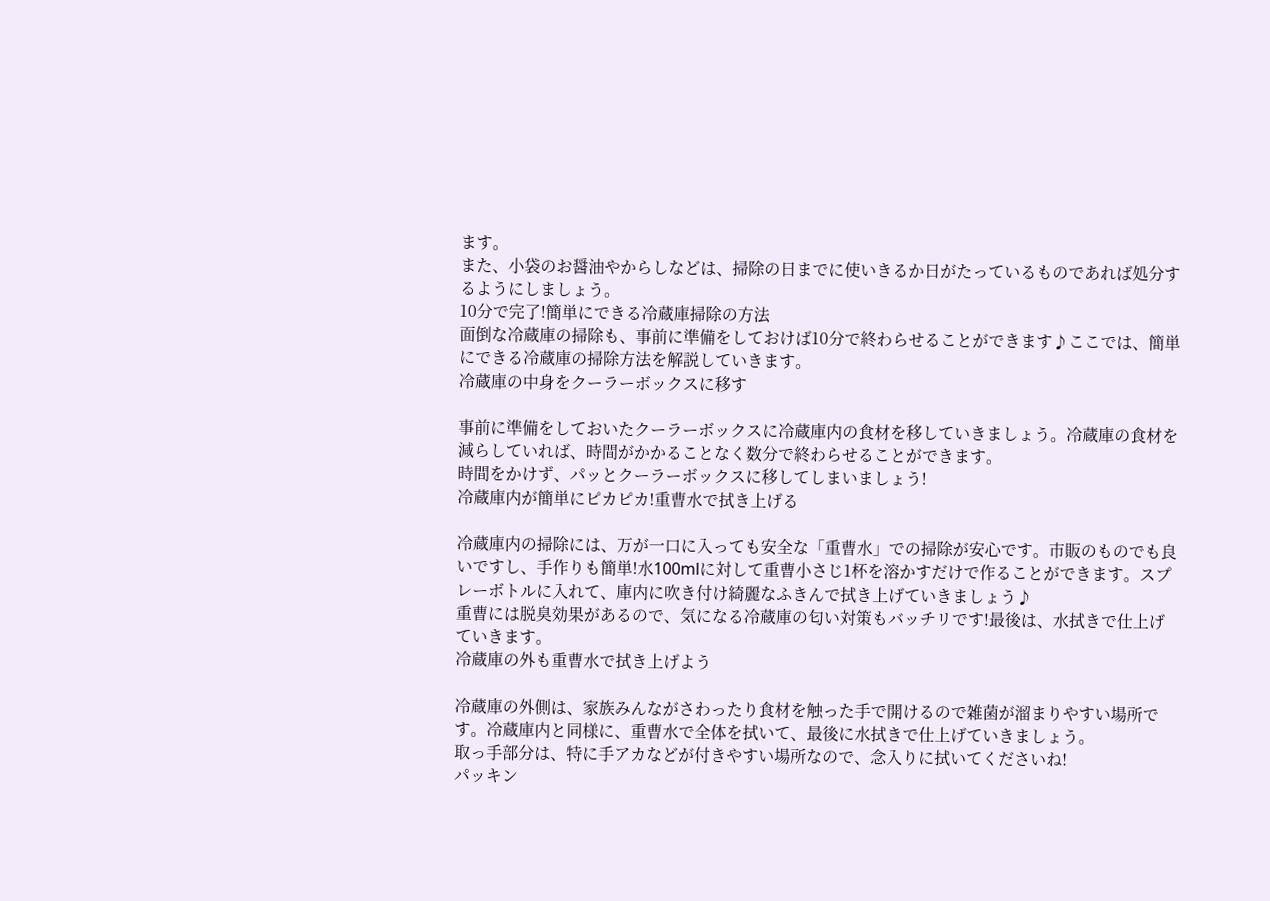ます。
また、小袋のお醤油やからしなどは、掃除の日までに使いきるか日がたっているものであれば処分するようにしましょう。
10分で完了!簡単にできる冷蔵庫掃除の方法
面倒な冷蔵庫の掃除も、事前に準備をしておけば10分で終わらせることができます♪ここでは、簡単にできる冷蔵庫の掃除方法を解説していきます。
冷蔵庫の中身をクーラーボックスに移す

事前に準備をしておいたクーラーボックスに冷蔵庫内の食材を移していきましょう。冷蔵庫の食材を減らしていれば、時間がかかることなく数分で終わらせることができます。
時間をかけず、パッとクーラーボックスに移してしまいましょう!
冷蔵庫内が簡単にピカピカ!重曹水で拭き上げる

冷蔵庫内の掃除には、万が一口に入っても安全な「重曹水」での掃除が安心です。市販のものでも良いですし、手作りも簡単!水100mlに対して重曹小さじ1杯を溶かすだけで作ることができます。スプレーボトルに入れて、庫内に吹き付け綺麗なふきんで拭き上げていきましょう♪
重曹には脱臭効果があるので、気になる冷蔵庫の匂い対策もバッチリです!最後は、水拭きで仕上げていきます。
冷蔵庫の外も重曹水で拭き上げよう

冷蔵庫の外側は、家族みんながさわったり食材を触った手で開けるので雑菌が溜まりやすい場所です。冷蔵庫内と同様に、重曹水で全体を拭いて、最後に水拭きで仕上げていきましょう。
取っ手部分は、特に手アカなどが付きやすい場所なので、念入りに拭いてくださいね!
パッキン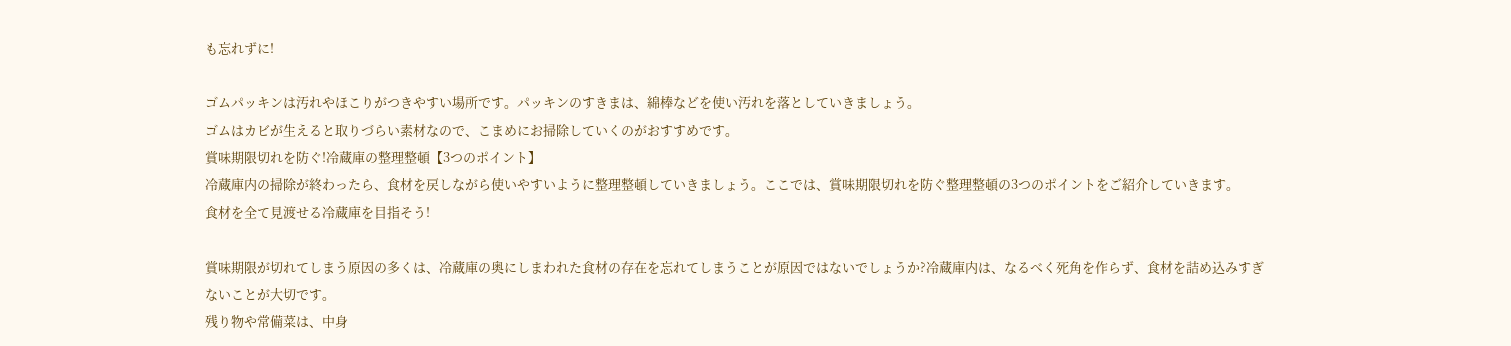も忘れずに!

ゴムパッキンは汚れやほこりがつきやすい場所です。パッキンのすきまは、綿棒などを使い汚れを落としていきましょう。
ゴムはカビが生えると取りづらい素材なので、こまめにお掃除していくのがおすすめです。
賞味期限切れを防ぐ!冷蔵庫の整理整頓【3つのポイント】
冷蔵庫内の掃除が終わったら、食材を戻しながら使いやすいように整理整頓していきましょう。ここでは、賞味期限切れを防ぐ整理整頓の3つのポイントをご紹介していきます。
食材を全て見渡せる冷蔵庫を目指そう!

賞味期限が切れてしまう原因の多くは、冷蔵庫の奥にしまわれた食材の存在を忘れてしまうことが原因ではないでしょうか?冷蔵庫内は、なるべく死角を作らず、食材を詰め込みすぎないことが大切です。
残り物や常備菜は、中身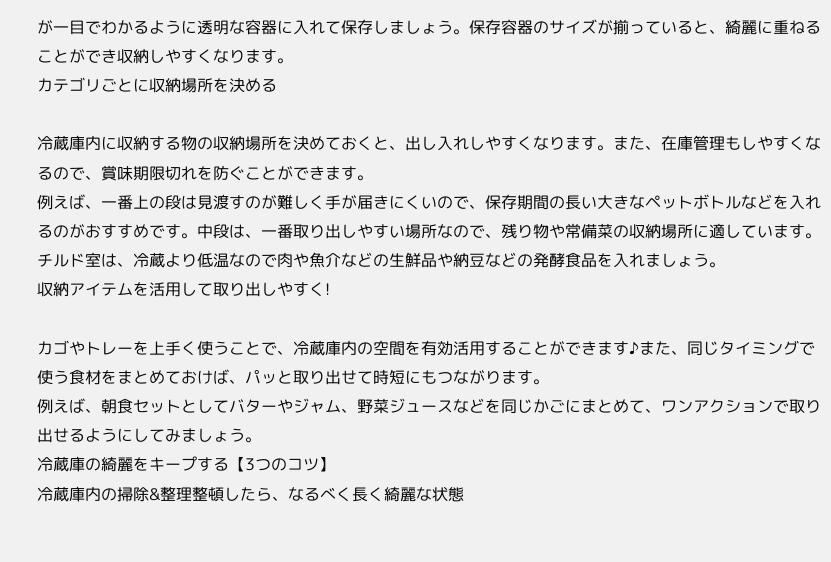が一目でわかるように透明な容器に入れて保存しましょう。保存容器のサイズが揃っていると、綺麗に重ねることができ収納しやすくなります。
カテゴリごとに収納場所を決める

冷蔵庫内に収納する物の収納場所を決めておくと、出し入れしやすくなります。また、在庫管理もしやすくなるので、賞味期限切れを防ぐことができます。
例えば、一番上の段は見渡すのが難しく手が届きにくいので、保存期間の長い大きなペットボトルなどを入れるのがおすすめです。中段は、一番取り出しやすい場所なので、残り物や常備菜の収納場所に適しています。チルド室は、冷蔵より低温なので肉や魚介などの生鮮品や納豆などの発酵食品を入れましょう。
収納アイテムを活用して取り出しやすく!

カゴやトレーを上手く使うことで、冷蔵庫内の空間を有効活用することができます♪また、同じタイミングで使う食材をまとめておけば、パッと取り出せて時短にもつながります。
例えば、朝食セットとしてバターやジャム、野菜ジュースなどを同じかごにまとめて、ワンアクションで取り出せるようにしてみましょう。
冷蔵庫の綺麗をキープする【3つのコツ】
冷蔵庫内の掃除&整理整頓したら、なるべく長く綺麗な状態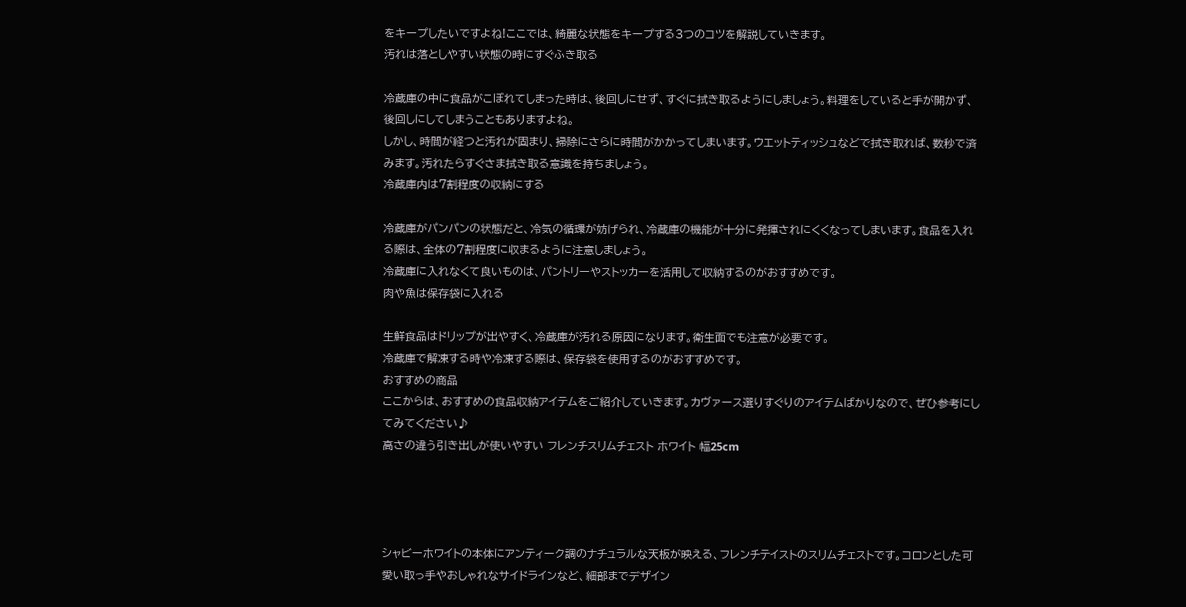をキープしたいですよね!ここでは、綺麗な状態をキープする3つのコツを解説していきます。
汚れは落としやすい状態の時にすぐふき取る

冷蔵庫の中に食品がこぼれてしまった時は、後回しにせず、すぐに拭き取るようにしましょう。料理をしていると手が開かず、後回しにしてしまうこともありますよね。
しかし、時間が経つと汚れが固まり、掃除にさらに時間がかかってしまいます。ウエットティッシュなどで拭き取れば、数秒で済みます。汚れたらすぐさま拭き取る意識を持ちましょう。
冷蔵庫内は7割程度の収納にする

冷蔵庫がパンパンの状態だと、冷気の循環が妨げられ、冷蔵庫の機能が十分に発揮されにくくなってしまいます。食品を入れる際は、全体の7割程度に収まるように注意しましょう。
冷蔵庫に入れなくて良いものは、パントリーやストッカーを活用して収納するのがおすすめです。
肉や魚は保存袋に入れる

生鮮食品はドリップが出やすく、冷蔵庫が汚れる原因になります。衛生面でも注意が必要です。
冷蔵庫で解凍する時や冷凍する際は、保存袋を使用するのがおすすめです。
おすすめの商品
ここからは、おすすめの食品収納アイテムをご紹介していきます。カヴァース選りすぐりのアイテムばかりなので、ぜひ参考にしてみてください♪
高さの違う引き出しが使いやすい フレンチスリムチェスト ホワイト 幅25cm




シャビーホワイトの本体にアンティーク調のナチュラルな天板が映える、フレンチテイストのスリムチェストです。コロンとした可愛い取っ手やおしゃれなサイドラインなど、細部までデザイン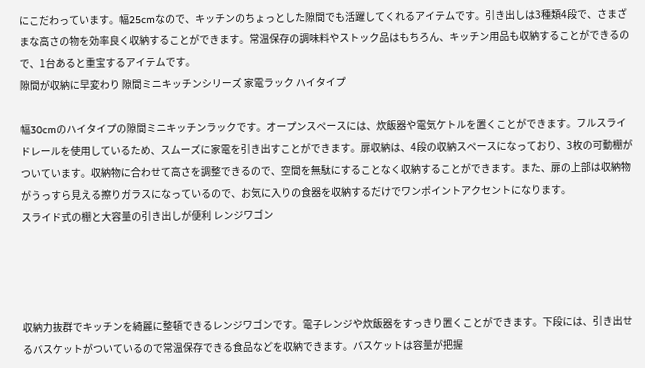にこだわっています。幅25cmなので、キッチンのちょっとした隙間でも活躍してくれるアイテムです。引き出しは3種類4段で、さまざまな高さの物を効率良く収納することができます。常温保存の調味料やストック品はもちろん、キッチン用品も収納することができるので、1台あると重宝するアイテムです。
隙間が収納に早変わり 隙間ミニキッチンシリーズ 家電ラック ハイタイプ

幅30cmのハイタイプの隙間ミニキッチンラックです。オープンスペースには、炊飯器や電気ケトルを置くことができます。フルスライドレールを使用しているため、スムーズに家電を引き出すことができます。扉収納は、4段の収納スペースになっており、3枚の可動棚がついています。収納物に合わせて高さを調整できるので、空間を無駄にすることなく収納することができます。また、扉の上部は収納物がうっすら見える擦りガラスになっているので、お気に入りの食器を収納するだけでワンポイントアクセントになります。
スライド式の棚と大容量の引き出しが便利 レンジワゴン




収納力抜群でキッチンを綺麗に整頓できるレンジワゴンです。電子レンジや炊飯器をすっきり置くことができます。下段には、引き出せるバスケットがついているので常温保存できる食品などを収納できます。バスケットは容量が把握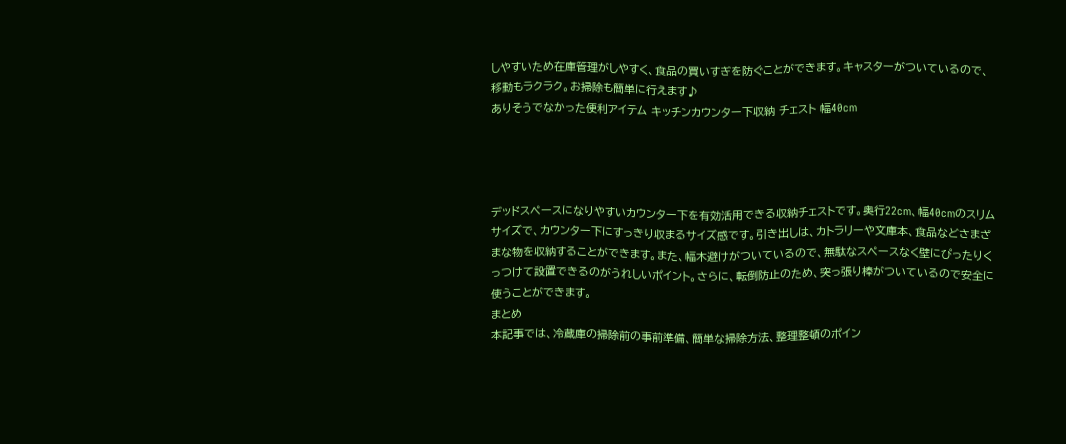しやすいため在庫管理がしやすく、食品の買いすぎを防ぐことができます。キャスターがついているので、移動もラクラク。お掃除も簡単に行えます♪
ありそうでなかった便利アイテム キッチンカウンター下収納 チェスト 幅40cm




デッドスペースになりやすいカウンター下を有効活用できる収納チェストです。奥行22cm、幅40cmのスリムサイズで、カウンター下にすっきり収まるサイズ感です。引き出しは、カトラリーや文庫本、食品などさまざまな物を収納することができます。また、幅木避けがついているので、無駄なスペースなく壁にぴったりくっつけて設置できるのがうれしいポイント。さらに、転倒防止のため、突っ張り棒がついているので安全に使うことができます。
まとめ
本記事では、冷蔵庫の掃除前の事前準備、簡単な掃除方法、整理整頓のポイン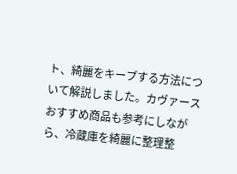ト、綺麗をキープする方法について解説しました。カヴァースおすすめ商品も参考にしながら、冷蔵庫を綺麗に整理整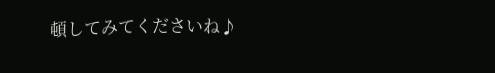頓してみてくださいね♪